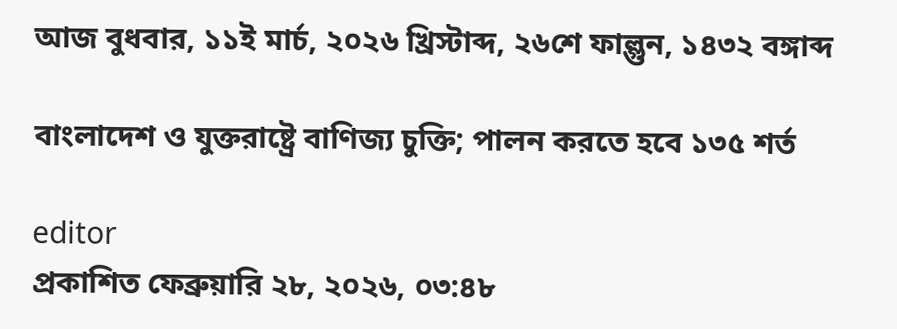আজ বুধবার, ১১ই মার্চ, ২০২৬ খ্রিস্টাব্দ, ২৬শে ফাল্গুন, ১৪৩২ বঙ্গাব্দ

বাংলাদেশ ও যুক্তরাষ্ট্রে বাণিজ্য চুক্তি; পালন করতে হবে ১৩৫ শর্ত

editor
প্রকাশিত ফেব্রুয়ারি ২৮, ২০২৬, ০৩:৪৮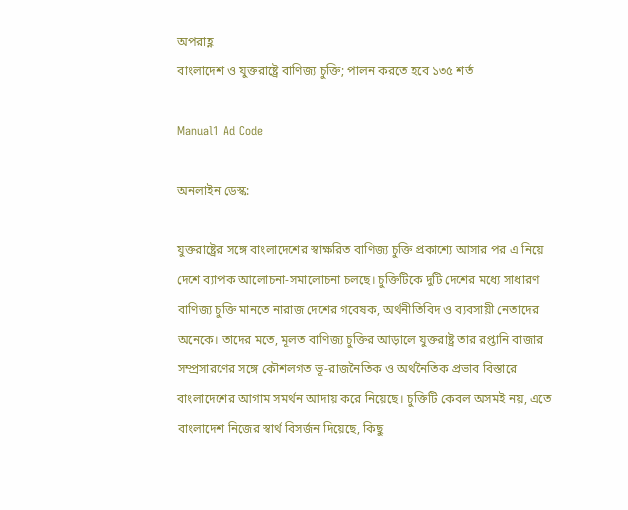অপরাহ্ণ
বাংলাদেশ ও যুক্তরাষ্ট্রে বাণিজ্য চুক্তি; পালন করতে হবে ১৩৫ শর্ত

Manual1 Ad Code

অনলাইন ডেস্ক:

যুক্তরাষ্ট্রের সঙ্গে বাংলাদেশের স্বাক্ষরিত বাণিজ্য চুক্তি প্রকাশ্যে আসার পর এ নিয়ে দেশে ব্যাপক আলোচনা-সমালোচনা চলছে। চুক্তিটিকে দুটি দেশের মধ্যে সাধারণ বাণিজ্য চুক্তি মানতে নারাজ দেশের গবেষক, অর্থনীতিবিদ ও ব্যবসায়ী নেতাদের অনেকে। তাদের মতে, মূলত বাণিজ্য চুক্তির আড়ালে যুক্তরাষ্ট্র তার রপ্তানি বাজার সম্প্রসারণের সঙ্গে কৌশলগত ভূ-রাজনৈতিক ও অর্থনৈতিক প্রভাব বিস্তারে বাংলাদেশের আগাম সমর্থন আদায় করে নিয়েছে। চুক্তিটি কেবল অসমই নয়, এতে বাংলাদেশ নিজের স্বার্থ বিসর্জন দিয়েছে, কিছু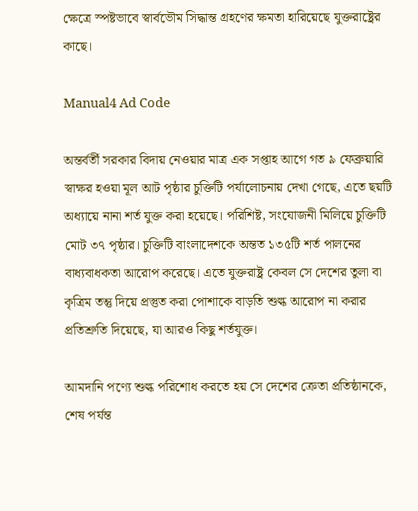ক্ষেত্রে স্পষ্টভাবে স্বার্বভৌম সিদ্ধান্ত গ্রহণের ক্ষমতা হারিয়েছে যুক্তরাষ্ট্রের কাছে।

Manual4 Ad Code

অন্তর্বর্তী সরকার বিদায় নেওয়ার মাত্র এক সপ্তাহ আগে গত ৯ ফেব্রুয়ারি স্বাক্ষর হওয়া মূল আট পৃষ্ঠার চুক্তিটি পর্যালোচনায় দেখা গেছে, এতে ছয়টি অধ্যায়ে নানা শর্ত যুক্ত করা হয়েছে। পরিশিষ্ট, সংযোজনী মিলিয়ে চুক্তিটি মোট ৩৭ পৃষ্ঠার। চুক্তিটি বাংলাদেশকে অন্তত ১৩৫টি শর্ত পালনের বাধ্যবাধকতা আরোপ করেছে। এতে যুক্তরাষ্ট্র কেবল সে দেশের তুলা বা কৃত্রিম তন্তু দিয়ে প্রস্তুত করা পোশাকে বাড়তি শুল্ক আরোপ না করার প্রতিশ্রুতি দিয়েছে, যা আরও কিছু শর্তযুক্ত।

আমদানি পণ্যে শুল্ক পরিশোধ করতে হয় সে দেশের ক্রেতা প্রতিষ্ঠানকে, শেষ পর্যন্ত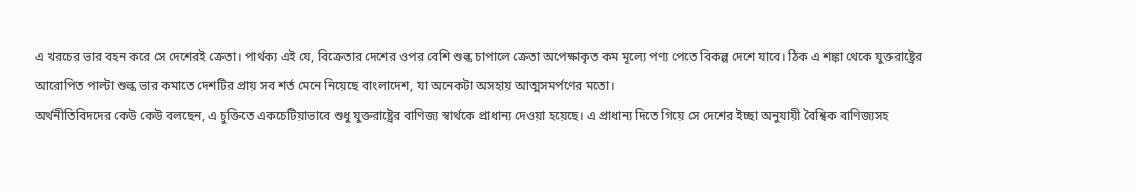এ খরচের ভার বহন করে সে দেশেরই ক্রেতা। পার্থক্য এই যে, বিক্রেতার দেশের ওপর বেশি শুল্ক চাপালে ক্রেতা অপেক্ষাকৃত কম মূল্যে পণ্য পেতে বিকল্প দেশে যাবে। ঠিক এ শঙ্কা থেকে যুক্তরাষ্ট্রের আরোপিত পাল্টা শুল্ক ভার কমাতে দেশটির প্রায় সব শর্ত মেনে নিয়েছে বাংলাদেশ, যা অনেকটা অসহায় আত্মসমর্পণের মতো।
অর্থনীতিবিদদের কেউ কেউ বলছেন, এ চুক্তিতে একচেটিয়াভাবে শুধু যুক্তরাষ্ট্রের বাণিজ্য স্বার্থকে প্রাধান্য দেওয়া হয়েছে। এ প্রাধান্য দিতে গিয়ে সে দেশের ইচ্ছা অনুযায়ী বৈশ্বিক বাণিজ্যসহ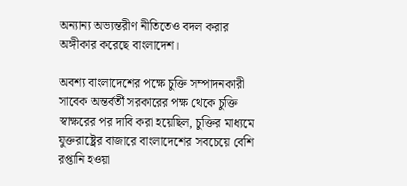অন্যান্য অভ্যন্তরীণ নীতিতেও বদল করার অঙ্গীকার করেছে বাংলাদেশ।

অবশ্য বাংলাদেশের পক্ষে চুক্তি সম্পাদনকারী সাবেক অন্তর্বর্তী সরকারের পক্ষ থেকে চুক্তি স্বাক্ষরের পর দাবি করা হয়েছিল, চুক্তির মাধ্যমে যুক্তরাষ্ট্রের বাজারে বাংলাদেশের সবচেয়ে বেশি রপ্তানি হওয়া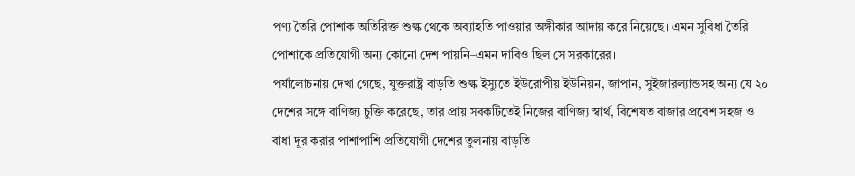পণ্য তৈরি পোশাক অতিরিক্ত শুল্ক থেকে অব্যাহতি পাওয়ার অঙ্গীকার আদায় করে নিয়েছে। এমন সুবিধা তৈরি পোশাকে প্রতিযোগী অন্য কোনো দেশ পায়নি–এমন দাবিও ছিল সে সরকারের।
পর্যালোচনায় দেখা গেছে, যুক্তরাষ্ট্র বাড়তি শুল্ক ইস্যুতে ইউরোপীয় ইউনিয়ন, জাপান, সুইজারল্যান্ডসহ অন্য যে ২০ দেশের সঙ্গে বাণিজ্য চুক্তি করেছে, তার প্রায় সবকটিতেই নিজের বাণিজ্য স্বার্থ, বিশেষত বাজার প্রবেশ সহজ ও বাধা দূর করার পাশাপাশি প্রতিযোগী দেশের তুলনায় বাড়তি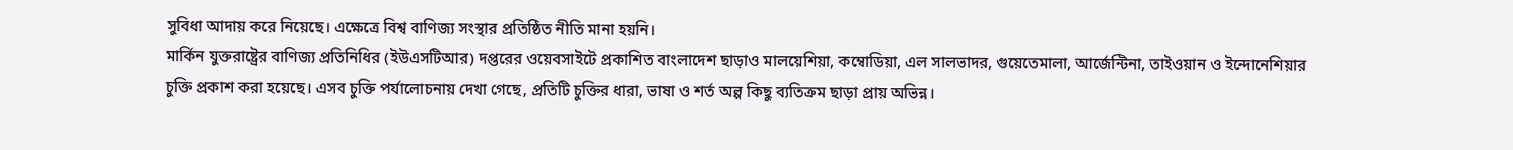সুবিধা আদায় করে নিয়েছে। এক্ষেত্রে বিশ্ব বাণিজ্য সংস্থার প্রতিষ্ঠিত নীতি মানা হয়নি।
মার্কিন যুক্তরাষ্ট্রের বাণিজ্য প্রতিনিধির (ইউএসটিআর) দপ্তরের ওয়েবসাইটে প্রকাশিত বাংলাদেশ ছাড়াও মালয়েশিয়া, কম্বোডিয়া, এল সালভাদর, গুয়েতেমালা, আর্জেন্টিনা, তাইওয়ান ও ইন্দোনেশিয়ার চুক্তি প্রকাশ করা হয়েছে। এসব চুক্তি পর্যালোচনায় দেখা গেছে, প্রতিটি চুক্তির ধারা, ভাষা ও শর্ত অল্প কিছু ব্যতিক্রম ছাড়া প্রায় অভিন্ন।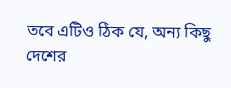তবে এটিও ঠিক যে, অন্য কিছু দেশের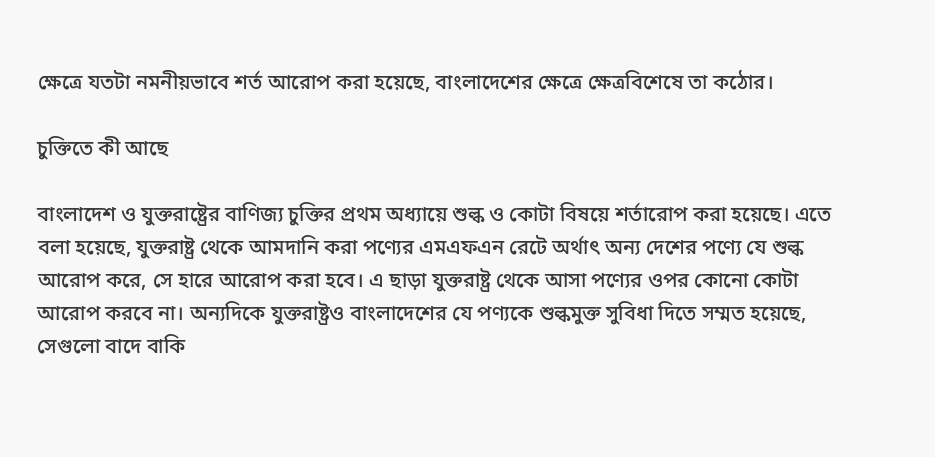ক্ষেত্রে যতটা নমনীয়ভাবে শর্ত আরোপ করা হয়েছে, বাংলাদেশের ক্ষেত্রে ক্ষেত্রবিশেষে তা কঠোর।

চুক্তিতে কী আছে

বাংলাদেশ ও যুক্তরাষ্ট্রের বাণিজ্য চুক্তির প্রথম অধ্যায়ে শুল্ক ও কোটা বিষয়ে শর্তারোপ করা হয়েছে। এতে বলা হয়েছে, যুক্তরাষ্ট্র থেকে আমদানি করা পণ্যের এমএফএন রেটে অর্থাৎ অন্য দেশের পণ্যে যে শুল্ক আরোপ করে, সে হারে আরোপ করা হবে। এ ছাড়া যুক্তরাষ্ট্র থেকে আসা পণ্যের ওপর কোনো কোটা আরোপ করবে না। অন্যদিকে যুক্তরাষ্ট্রও বাংলাদেশের যে পণ্যকে শুল্কমুক্ত সুবিধা দিতে সম্মত হয়েছে, সেগুলো বাদে বাকি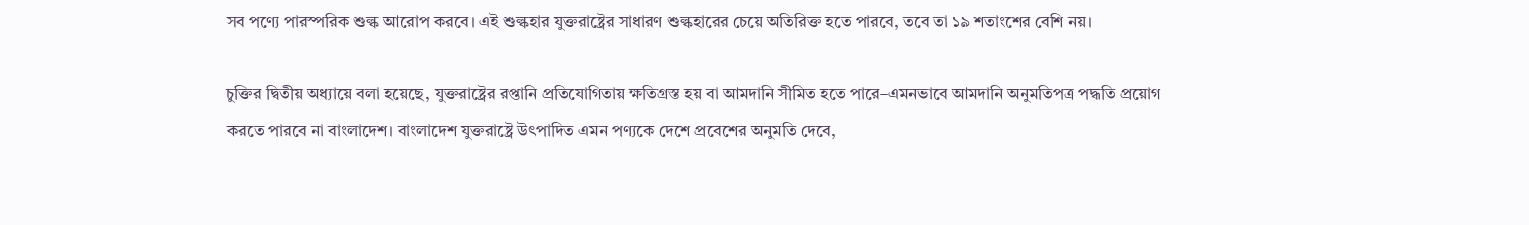সব পণ্যে পারস্পরিক শুল্ক আরোপ করবে। এই শুল্কহার যুক্তরাষ্ট্রের সাধারণ শুল্কহারের চেয়ে অতিরিক্ত হতে পারবে, তবে তা ১৯ শতাংশের বেশি নয়।

চুক্তির দ্বিতীয় অধ্যায়ে বলা হয়েছে, যুক্তরাষ্ট্রের রপ্তানি প্রতিযোগিতায় ক্ষতিগ্রস্ত হয় বা আমদানি সীমিত হতে পারে–এমনভাবে আমদানি অনুমতিপত্র পদ্ধতি প্রয়োগ করতে পারবে না বাংলাদেশ। বাংলাদেশ যুক্তরাষ্ট্রে উৎপাদিত এমন পণ্যকে দেশে প্রবেশের অনুমতি দেবে,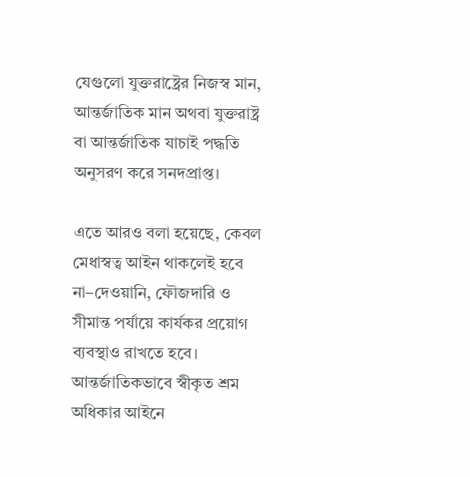যেগুলো যুক্তরাষ্ট্রের নিজস্ব মান, আন্তর্জাতিক মান অথবা যুক্তরাষ্ট্র বা আন্তর্জাতিক যাচাই পদ্ধতি অনুসরণ করে সনদপ্রাপ্ত।

এতে আরও বলা হয়েছে, কেবল মেধাস্বত্ব আইন থাকলেই হবে না–দেওয়ানি, ফৌজদারি ও সীমান্ত পর্যায়ে কার্যকর প্রয়োগ ব্যবস্থাও রাখতে হবে। আন্তর্জাতিকভাবে স্বীকৃত শ্রম অধিকার আইনে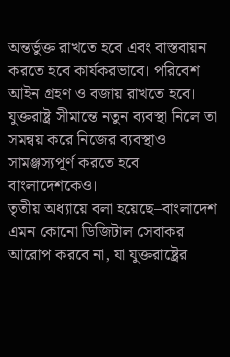অন্তর্ভুক্ত রাখতে হবে এবং বাস্তবায়ন করতে হবে কার্যকরভাবে। পরিবেশ আইন গ্রহণ ও বজায় রাখতে হবে। যুক্তরাষ্ট্র সীমান্তে নতুন ব্যবস্থা নিলে তা সমন্বয় করে নিজের ব্যবস্থাও সামঞ্জস্যপূর্ণ করতে হবে বাংলাদেশকেও।
তৃতীয় অধ্যায়ে বলা হয়েছে–বাংলাদেশ এমন কোনো ডিজিটাল সেবাকর আরোপ করবে না, যা যুক্তরাষ্ট্রের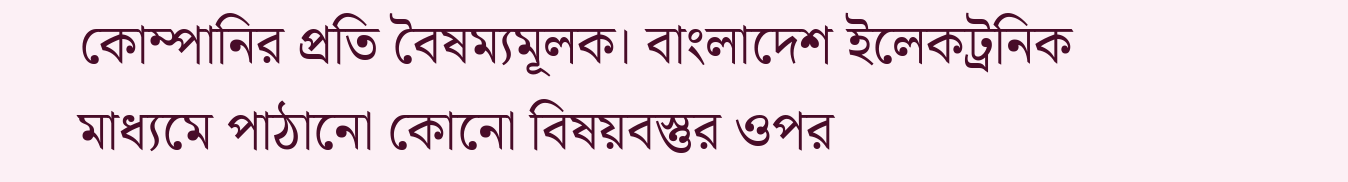কোম্পানির প্রতি বৈষম্যমূলক। বাংলাদেশ ইলেকট্রনিক মাধ্যমে পাঠানো কোনো বিষয়বস্তুর ওপর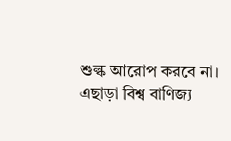শুল্ক আরোপ করবে না। এছাড়া বিশ্ব বাণিজ্য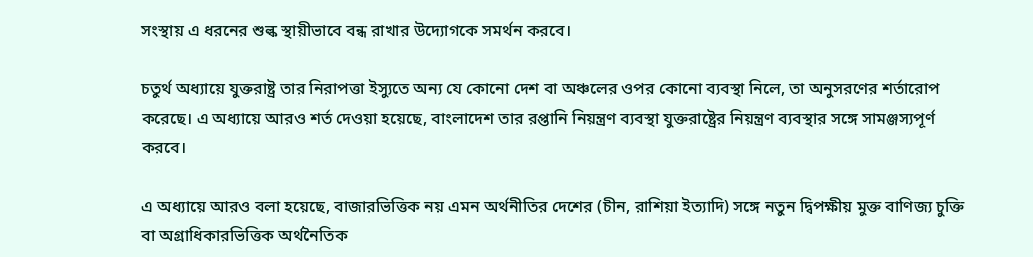সংস্থায় এ ধরনের শুল্ক স্থায়ীভাবে বন্ধ রাখার উদ্যোগকে সমর্থন করবে।

চতুর্থ অধ্যায়ে যুক্তরাষ্ট্র তার নিরাপত্তা ইস্যুতে অন্য যে কোনো দেশ বা অঞ্চলের ওপর কোনো ব্যবস্থা নিলে, তা অনুসরণের শর্তারোপ করেছে। এ অধ্যায়ে আরও শর্ত দেওয়া হয়েছে, বাংলাদেশ তার রপ্তানি নিয়ন্ত্রণ ব্যবস্থা যুক্তরাষ্ট্রের নিয়ন্ত্রণ ব্যবস্থার সঙ্গে সামঞ্জস্যপূর্ণ করবে।

এ অধ্যায়ে আরও বলা হয়েছে, বাজারভিত্তিক নয় এমন অর্থনীতির দেশের (চীন, রাশিয়া ইত্যাদি) সঙ্গে নতুন দ্বিপক্ষীয় মুক্ত বাণিজ্য চুক্তি বা অগ্রাধিকারভিত্তিক অর্থনৈতিক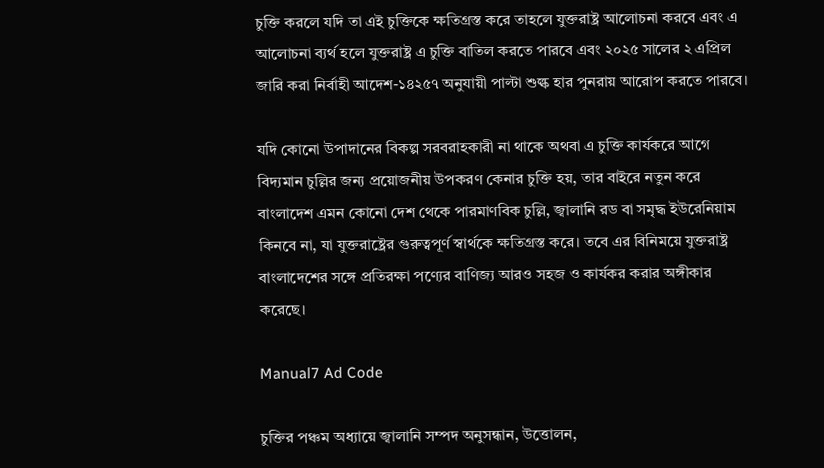চুক্তি করলে যদি তা এই চুক্তিকে ক্ষতিগ্রস্ত করে তাহলে যুক্তরাষ্ট্র আলোচনা করবে এবং এ আলোচনা ব্যর্থ হলে যুক্তরাষ্ট্র এ চুক্তি বাতিল করতে পারবে এবং ২০২৫ সালের ২ এপ্রিল জারি করা নির্বাহী আদেশ-১৪২৫৭ অনুযায়ী পাল্টা শুল্ক হার পুনরায় আরোপ করতে পারবে।

যদি কোনো উপাদানের বিকল্প সরবরাহকারী না থাকে অথবা এ চুক্তি কার্যকরে আগে বিদ্যমান চুল্লির জন্য প্রয়োজনীয় উপকরণ কেনার চুক্তি হয়, তার বাইরে নতুন করে বাংলাদেশ এমন কোনো দেশ থেকে পারমাণবিক চুল্লি, জ্বালানি রড বা সমৃদ্ধ ইউরেনিয়াম কিনবে না, যা যুক্তরাষ্ট্রের গুরুত্বপূর্ণ স্বার্থকে ক্ষতিগ্রস্ত করে। তবে এর বিনিময়ে যুক্তরাষ্ট্র বাংলাদেশের সঙ্গে প্রতিরক্ষা পণ্যের বাণিজ্য আরও সহজ ও কার্যকর করার অঙ্গীকার করেছে।

Manual7 Ad Code

চুক্তির পঞ্চম অধ্যায়ে জ্বালানি সম্পদ অনুসন্ধান, উত্তোলন,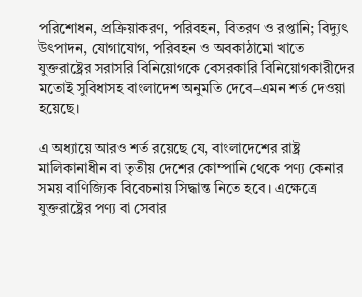পরিশোধন, প্রক্রিয়াকরণ, পরিবহন, বিতরণ ও রপ্তানি; বিদ্যুৎ উৎপাদন, যোগাযোগ, পরিবহন ও অবকাঠামো খাতে যুক্তরাষ্ট্রের সরাসরি বিনিয়োগকে বেসরকারি বিনিয়োগকারীদের মতোই সুবিধাসহ বাংলাদেশ অনুমতি দেবে–এমন শর্ত দেওয়া হয়েছে।

এ অধ্যায়ে আরও শর্ত রয়েছে যে, বাংলাদেশের রাষ্ট্র মালিকানাধীন বা তৃতীয় দেশের কোম্পানি থেকে পণ্য কেনার সময় বাণিজ্যিক বিবেচনায় সিদ্ধান্ত নিতে হবে। এক্ষেত্রে যুক্তরাষ্ট্রের পণ্য বা সেবার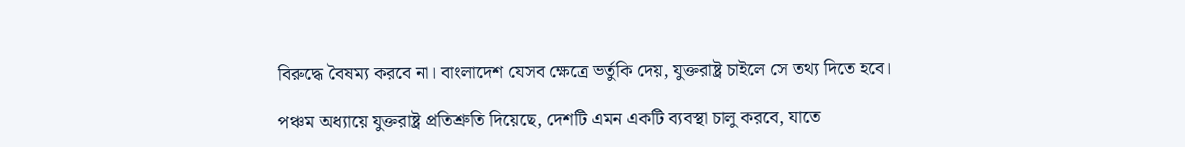বিরুদ্ধে বৈষম্য করবে না। বাংলাদেশ যেসব ক্ষেত্রে ভর্তুকি দেয়, যুক্তরাষ্ট্র চাইলে সে তথ্য দিতে হবে।

পঞ্চম অধ্যায়ে যুক্তরাষ্ট্র প্রতিশ্রুতি দিয়েছে, দেশটি এমন একটি ব্যবস্থা চালু করবে, যাতে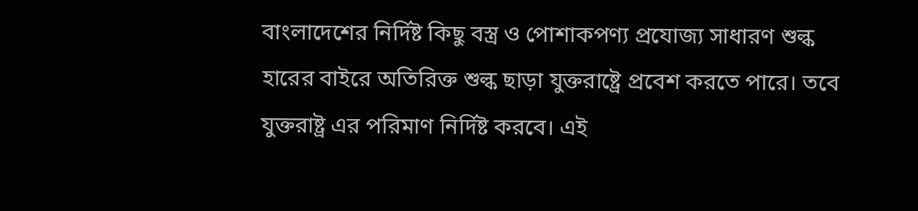বাংলাদেশের নির্দিষ্ট কিছু বস্ত্র ও পোশাকপণ্য প্রযোজ্য সাধারণ শুল্ক হারের বাইরে অতিরিক্ত শুল্ক ছাড়া যুক্তরাষ্ট্রে প্রবেশ করতে পারে। তবে যুক্তরাষ্ট্র এর পরিমাণ নির্দিষ্ট করবে। এই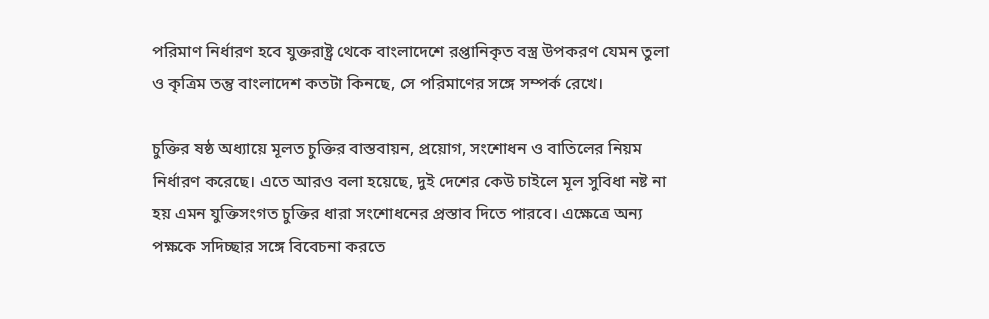পরিমাণ নির্ধারণ হবে যুক্তরাষ্ট্র থেকে বাংলাদেশে রপ্তানিকৃত বস্ত্র উপকরণ যেমন তুলা ও কৃত্রিম তন্তু বাংলাদেশ কতটা কিনছে, সে পরিমাণের সঙ্গে সম্পর্ক রেখে।

চুক্তির ষষ্ঠ অধ্যায়ে মূলত চুক্তির বাস্তবায়ন, প্রয়োগ, সংশোধন ও বাতিলের নিয়ম নির্ধারণ করেছে। এতে আরও বলা হয়েছে, দুই দেশের কেউ চাইলে মূল সুবিধা নষ্ট না হয় এমন যুক্তিসংগত চুক্তির ধারা সংশোধনের প্রস্তাব দিতে পারবে। এক্ষেত্রে অন্য পক্ষকে সদিচ্ছার সঙ্গে বিবেচনা করতে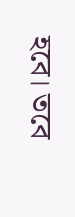হবে। তবে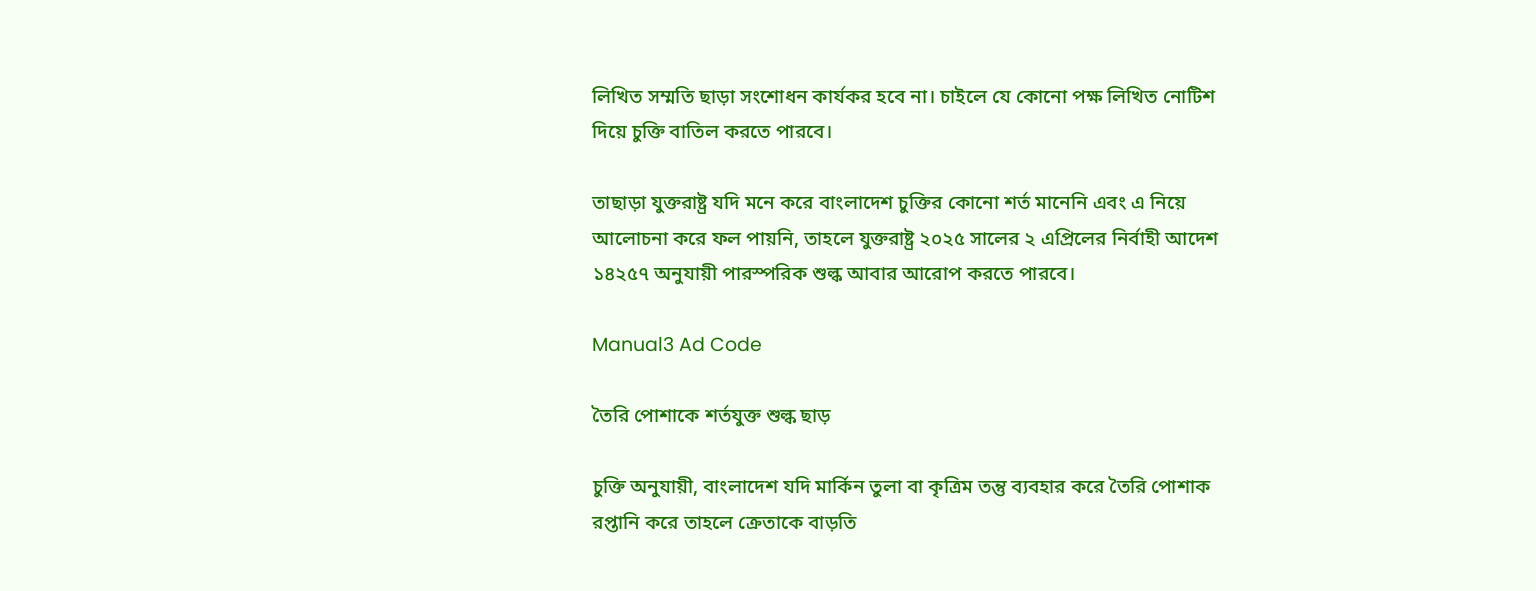লিখিত সম্মতি ছাড়া সংশোধন কার্যকর হবে না। চাইলে যে কোনো পক্ষ লিখিত নোটিশ দিয়ে চুক্তি বাতিল করতে পারবে।

তাছাড়া যুক্তরাষ্ট্র যদি মনে করে বাংলাদেশ চুক্তির কোনো শর্ত মানেনি এবং এ নিয়ে আলোচনা করে ফল পায়নি, তাহলে যুক্তরাষ্ট্র ২০২৫ সালের ২ এপ্রিলের নির্বাহী আদেশ ১৪২৫৭ অনুযায়ী পারস্পরিক শুল্ক আবার আরোপ করতে পারবে।

Manual3 Ad Code

তৈরি পোশাকে শর্তযুক্ত শুল্ক ছাড়

চুক্তি অনুযায়ী, বাংলাদেশ যদি মার্কিন তুলা বা কৃত্রিম তন্তু ব্যবহার করে তৈরি পোশাক রপ্তানি করে তাহলে ক্রেতাকে বাড়তি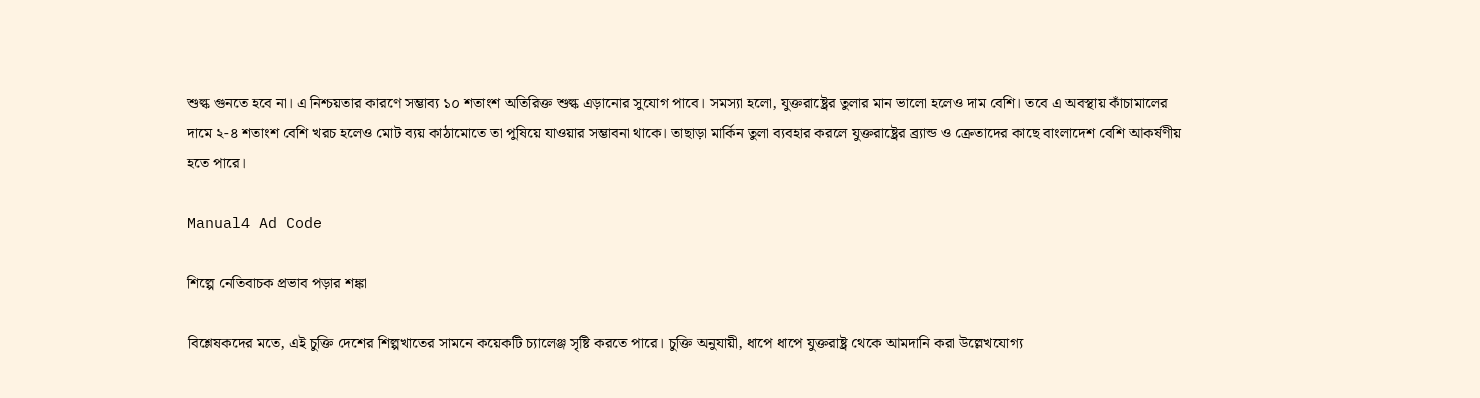শুল্ক গুনতে হবে না। এ নিশ্চয়তার কারণে সম্ভাব্য ১০ শতাংশ অতিরিক্ত শুল্ক এড়ানোর সুযোগ পাবে। সমস্যা হলো, যুক্তরাষ্ট্রের তুলার মান ভালো হলেও দাম বেশি। তবে এ অবস্থায় কাঁচামালের দামে ২-৪ শতাংশ বেশি খরচ হলেও মোট ব্যয় কাঠামোতে তা পুষিয়ে যাওয়ার সম্ভাবনা থাকে। তাছাড়া মার্কিন তুলা ব্যবহার করলে যুক্তরাষ্ট্রের ব্র্যান্ড ও ক্রেতাদের কাছে বাংলাদেশ বেশি আকর্ষণীয় হতে পারে।

Manual4 Ad Code

শিল্পে নেতিবাচক প্রভাব পড়ার শঙ্কা

বিশ্লেষকদের মতে, এই চুক্তি দেশের শিল্পখাতের সামনে কয়েকটি চ্যালেঞ্জ সৃষ্টি করতে পারে। চুক্তি অনুযায়ী, ধাপে ধাপে যুক্তরাষ্ট্র থেকে আমদানি করা উল্লেখযোগ্য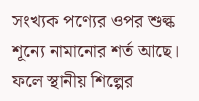সংখ্যক পণ্যের ওপর শুল্ক শূন্যে নামানোর শর্ত আছে। ফলে স্থানীয় শিল্পের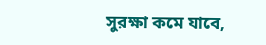সুরক্ষা কমে যাবে,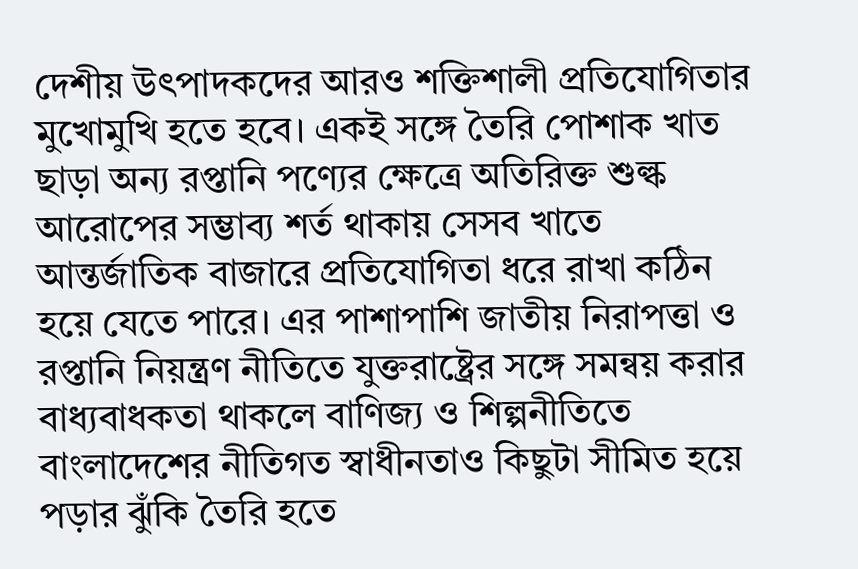দেশীয় উৎপাদকদের আরও শক্তিশালী প্রতিযোগিতার মুখোমুখি হতে হবে। একই সঙ্গে তৈরি পোশাক খাত ছাড়া অন্য রপ্তানি পণ্যের ক্ষেত্রে অতিরিক্ত শুল্ক আরোপের সম্ভাব্য শর্ত থাকায় সেসব খাতে আন্তর্জাতিক বাজারে প্রতিযোগিতা ধরে রাখা কঠিন হয়ে যেতে পারে। এর পাশাপাশি জাতীয় নিরাপত্তা ও রপ্তানি নিয়ন্ত্রণ নীতিতে যুক্তরাষ্ট্রের সঙ্গে সমন্বয় করার বাধ্যবাধকতা থাকলে বাণিজ্য ও শিল্পনীতিতে বাংলাদেশের নীতিগত স্বাধীনতাও কিছুটা সীমিত হয়ে পড়ার ঝুঁকি তৈরি হতে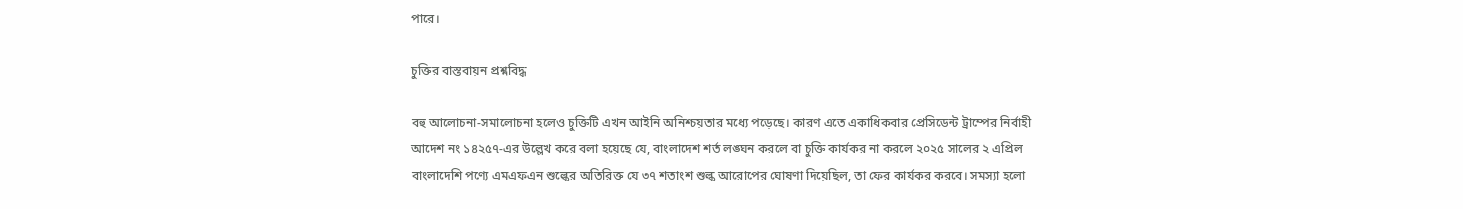পারে।

চুক্তির বাস্তবায়ন প্রশ্নবিদ্ধ

বহু আলোচনা-সমালোচনা হলেও চুক্তিটি এখন আইনি অনিশ্চয়তার মধ্যে পড়েছে। কারণ এতে একাধিকবার প্রেসিডেন্ট ট্রাম্পের নির্বাহী আদেশ নং ১৪২৫৭-এর উল্লেখ করে বলা হয়েছে যে, বাংলাদেশ শর্ত লঙ্ঘন করলে বা চুক্তি কার্যকর না করলে ২০২৫ সালের ২ এপ্রিল বাংলাদেশি পণ্যে এমএফএন ‍শুল্কের অতিরিক্ত যে ৩৭ শতাংশ শুল্ক আরোপের ঘোষণা দিয়েছিল, তা ফের কার্যকর করবে। সমস্যা হলো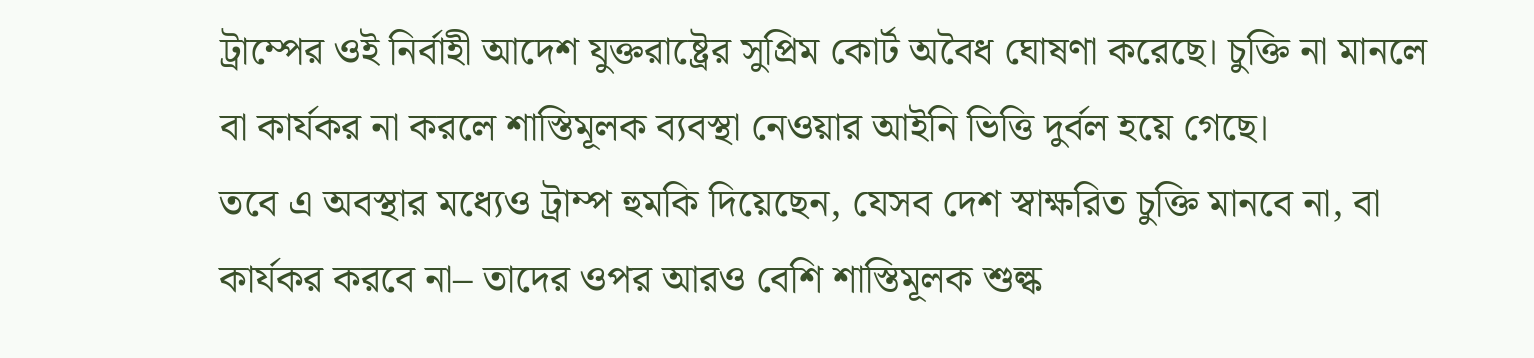ট্রাম্পের ওই নির্বাহী আদেশ যুক্তরাষ্ট্রের সুপ্রিম কোর্ট অবৈধ ঘোষণা করেছে। চুক্তি না মানলে বা কার্যকর না করলে শাস্তিমূলক ব্যবস্থা নেওয়ার আইনি ভিত্তি দুর্বল হয়ে গেছে।
তবে এ অবস্থার মধ্যেও ট্রাম্প হুমকি দিয়েছেন, যেসব দেশ স্বাক্ষরিত চুক্তি মানবে না, বা কার্যকর করবে না– তাদের ওপর আরও বেশি শাস্তিমূলক শুল্ক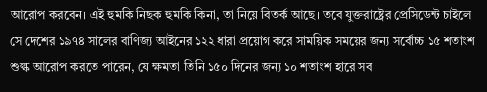আরোপ করবেন। এই হুমকি নিছক হুমকি কিনা, তা নিয়ে বিতর্ক আছে। তবে যুক্তরাষ্ট্রের প্রেসিডেন্ট চাইলে সে দেশের ১৯৭৪ সালের বাণিজ্য আইনের ১২২ ধারা প্রয়োগ করে সাময়িক সময়ের জন্য সর্বোচ্চ ১৫ শতাংশ শুল্ক আরোপ করতে পারেন, যে ক্ষমতা তিনি ১৫০ দিনের জন্য ১০ শতাংশ হারে সব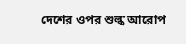দেশের ওপর শুল্ক আরোপ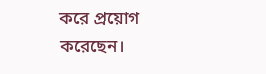করে প্রয়োগ করেছেন।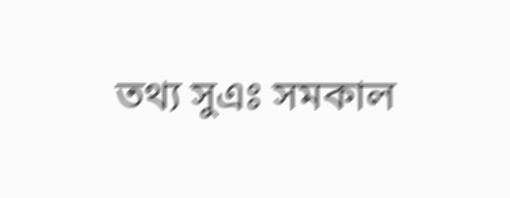তথ্য সুএঃ সমকাল